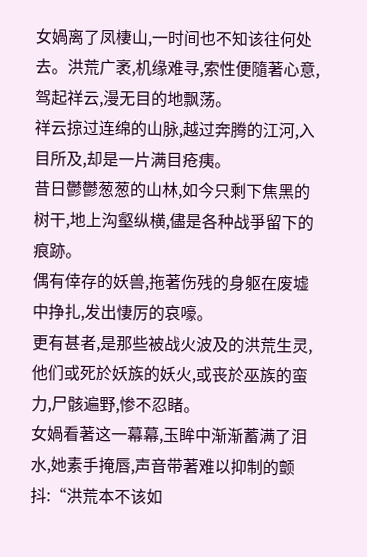女媧离了凤棲山,一时间也不知该往何处去。洪荒广袤,机缘难寻,索性便隨著心意,驾起祥云,漫无目的地飘荡。
祥云掠过连绵的山脉,越过奔腾的江河,入目所及,却是一片满目疮痍。
昔日鬱鬱葱葱的山林,如今只剩下焦黑的树干,地上沟壑纵横,儘是各种战爭留下的痕跡。
偶有倖存的妖兽,拖著伤残的身躯在废墟中挣扎,发出悽厉的哀嚎。
更有甚者,是那些被战火波及的洪荒生灵,他们或死於妖族的妖火,或丧於巫族的蛮力,尸骸遍野,惨不忍睹。
女媧看著这一幕幕,玉眸中渐渐蓄满了泪水,她素手掩唇,声音带著难以抑制的颤抖:“洪荒本不该如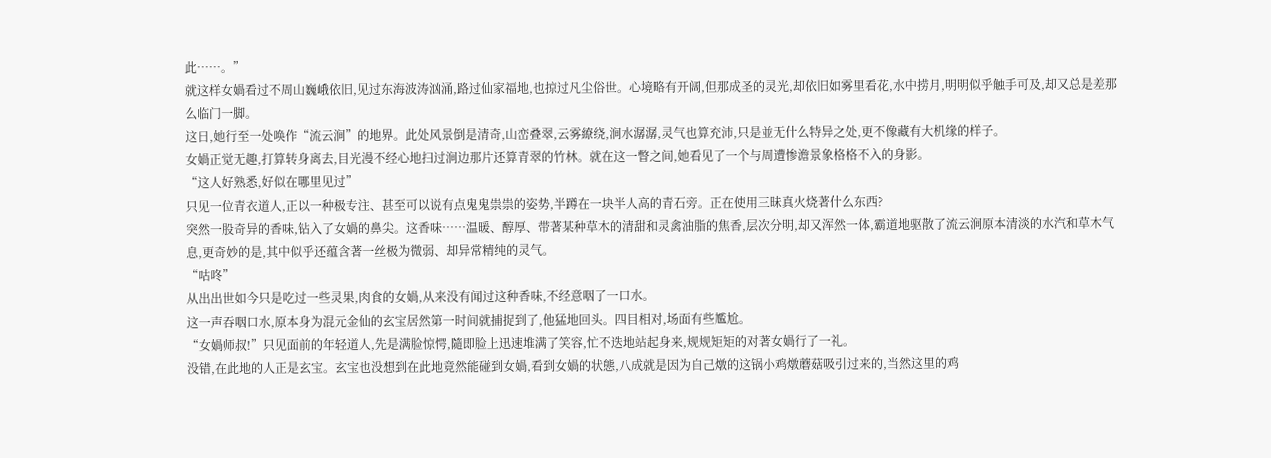此……。”
就这样女媧看过不周山巍峨依旧,见过东海波涛汹涌,路过仙家福地,也掠过凡尘俗世。心境略有开阔,但那成圣的灵光,却依旧如雾里看花,水中捞月,明明似乎触手可及,却又总是差那么临门一脚。
这日,她行至一处唤作“流云涧”的地界。此处风景倒是清奇,山峦叠翠,云雾繚绕,涧水潺潺,灵气也算充沛,只是並无什么特异之处,更不像藏有大机缘的样子。
女媧正觉无趣,打算转身离去,目光漫不经心地扫过涧边那片还算青翠的竹林。就在这一瞥之间,她看见了一个与周遭惨澹景象格格不入的身影。
“这人好熟悉,好似在哪里见过”
只见一位青衣道人,正以一种极专注、甚至可以说有点鬼鬼祟祟的姿势,半蹲在一块半人高的青石旁。正在使用三昧真火烧著什么东西?
突然一股奇异的香味,钻入了女媧的鼻尖。这香味……温暖、醇厚、带著某种草木的清甜和灵禽油脂的焦香,层次分明,却又浑然一体,霸道地驱散了流云涧原本清淡的水汽和草木气息,更奇妙的是,其中似乎还蕴含著一丝极为微弱、却异常精纯的灵气。
“咕咚”
从出出世如今只是吃过一些灵果,肉食的女媧,从来没有闻过这种香味,不经意咽了一口水。
这一声吞咽口水,原本身为混元金仙的玄宝居然第一时间就捕捉到了,他猛地回头。四目相对,场面有些尷尬。
“女媧师叔!”只见面前的年轻道人,先是满脸惊愕,隨即脸上迅速堆满了笑容,忙不迭地站起身来,规规矩矩的对著女媧行了一礼。
没错,在此地的人正是玄宝。玄宝也没想到在此地竟然能碰到女媧,看到女媧的状態,八成就是因为自己燉的这锅小鸡燉蘑菇吸引过来的,当然这里的鸡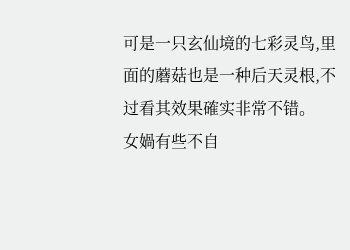可是一只玄仙境的七彩灵鸟,里面的蘑菇也是一种后天灵根,不过看其效果確实非常不错。
女媧有些不自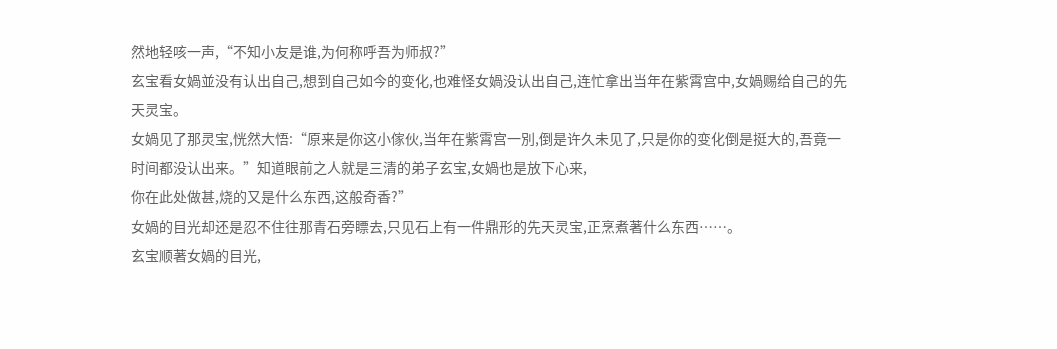然地轻咳一声,“不知小友是谁,为何称呼吾为师叔?”
玄宝看女媧並没有认出自己,想到自己如今的变化,也难怪女媧没认出自己,连忙拿出当年在紫霄宫中,女媧赐给自己的先天灵宝。
女媧见了那灵宝,恍然大悟:“原来是你这小傢伙,当年在紫霄宫一別,倒是许久未见了,只是你的变化倒是挺大的,吾竟一时间都没认出来。”知道眼前之人就是三清的弟子玄宝,女媧也是放下心来,
你在此处做甚,烧的又是什么东西,这般奇香?”
女媧的目光却还是忍不住往那青石旁瞟去,只见石上有一件鼎形的先天灵宝,正烹煮著什么东西……。
玄宝顺著女媧的目光,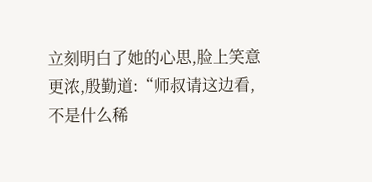立刻明白了她的心思,脸上笑意更浓,殷勤道:“师叔请这边看,不是什么稀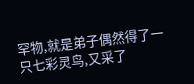罕物,就是弟子偶然得了一只七彩灵鸟,又采了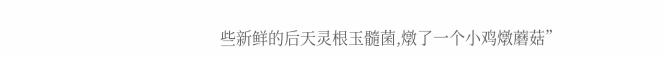些新鲜的后天灵根玉髓菌,燉了一个小鸡燉蘑菇”